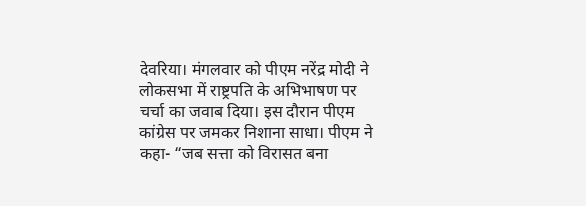देवरिया। मंगलवार को पीएम नरेंद्र मोदी ने लोकसभा में राष्ट्रपति के अभिभाषण पर चर्चा का जवाब दिया। इस दौरान पीएम कांग्रेस पर जमकर निशाना साधा। पीएम ने कहा- “जब सत्ता को विरासत बना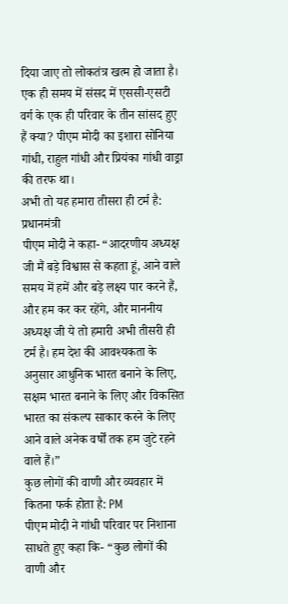दिया जाए तो लोकतंत्र खत्म हो जाता है। एक ही समय में संसद में एससी-एसटी वर्ग के एक ही परिवार के तीन सांसद हुए हैं क्या? पीएम मोदी का इशारा सोनिया गांधी, राहुल गांधी और प्रियंका गांधी वाड्रा की तरफ था।
अभी तो यह हमारा तीसरा ही टर्म है: प्रधानमंत्री
पीएम मोदी ने कहा- “आदरणीय अध्यक्ष जी मैं बड़े विश्वास से कहता हूं, आने वाले समय में हमें और बड़े लक्ष्य पार करने हैं, और हम कर कर रहेंगे, और माननीय अध्यक्ष जी ये तो हमारी अभी तीसरी ही टर्म है। हम देश की आवश्यकता के अनुसार आधुनिक भारत बनाने के लिए, सक्षम भारत बनाने के लिए और विकसित भारत का संकल्प साकार करने के लिए आने वाले अनेक वर्षों तक हम जुटे रहने वाले हैं।”
कुछ लोगों की वाणी और व्यवहार में कितना फर्क होता है: PM
पीएम मोदी ने गांधी परिवार पर निशाना साधते हुए कहा कि- “कुछ लोगों की वाणी और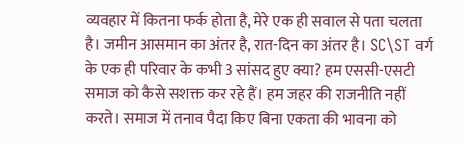व्यवहार में कितना फर्क होता है, मेरे एक ही सवाल से पता चलता है। जमीन आसमान का अंतर है, रात-दिन का अंतर है। SC\ST वर्ग के एक ही परिवार के कभी 3 सांसद हुए क्या? हम एससी-एसटी समाज को कैसे सशक्त कर रहे हैं। हम जहर की राजनीति नहीं करते। समाज में तनाव पैदा किए बिना एकता की भावना को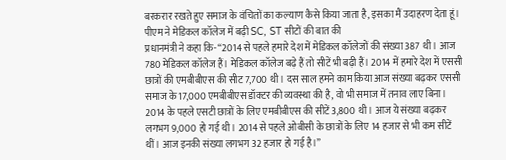बरकरार रखते हुए समाज के वंचितों का कल्याण कैसे किया जाता है, इसका मैं उदाहरण देता हूं।
पीएम ने मेडिकल कॉलेज में बढ़ी SC, ST सीटों की बात की
प्रधानमंत्री ने कहा कि- “2014 से पहले हमारे देश में मेडिकल कॉलेजों की संख्या 387 थी। आज 780 मेडिकल कॉलेज हैं। मेडिकल कॉलेज बढ़े हैं तो सीटें भी बढ़ी हैं। 2014 में हमारे देश में एससी छात्रों की एमबीबीएस की सीट 7,700 थी। दस साल हमने काम किया आज संख्या बढ़कर एससी समाज के 17,000 एमबीबीएस डॉक्टर की व्यवस्था की है, वो भी समाज में तनाव लाए बिना। 2014 के पहले एसटी छात्रों के लिए एमबीबीएस की सीटें 3,800 थी। आज ये संख्या बढ़कर लगभग 9,000 हो गई थी। 2014 से पहले ओबीसी के छात्रों के लिए 14 हजार से भी कम सीटें थीं। आज इनकी संख्या लगभग 32 हजार हो गई है।”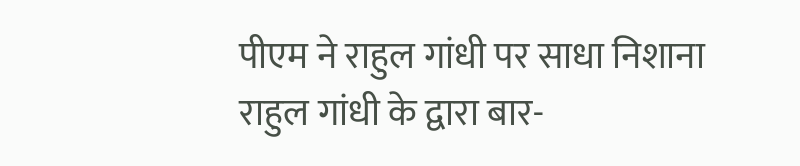पीएम ने राहुल गांधी पर साधा निशाना
राहुल गांधी के द्वारा बार-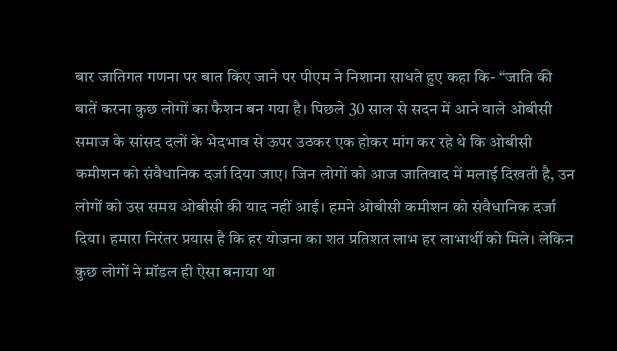बार जातिगत गणना पर बात किए जाने पर पीएम ने निशाना साधते हुए कहा कि- “जाति की बातें करना कुछ लोगों का फैशन बन गया है। पिछले 30 साल से सदन में आने वाले ओबीसी समाज के सांसद दलों के भेदभाव से ऊपर उठकर एक होकर मांग कर रहे थे कि ओबीसी कमीशन को संवैधानिक दर्जा दिया जाए। जिन लोगों को आज जातिवाद में मलाई दिखती है, उन लोगों को उस समय ओबीसी की याद नहीं आई। हमने ओबीसी कमीशन को संवैधानिक दर्जा दिया। हमारा निरंतर प्रयास है कि हर योजना का शत प्रतिशत लाभ हर लाभार्थी को मिले। लेकिन कुछ लोगों ने मॉडल ही ऐसा बनाया था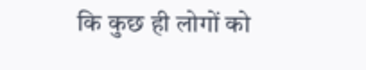कि कुछ ही लोगों को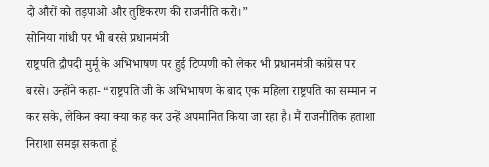दो औरों को तड़पाओ और तुष्टिकरण की राजनीति करो।”
सोनिया गांधी पर भी बरसे प्रधानमंत्री
राष्ट्रपति द्रौपदी मुर्मू के अभिभाषण पर हुई टिप्पणी को लेकर भी प्रधानमंत्री कांग्रेस पर बरसे। उन्होंने कहा- “राष्ट्रपति जी के अभिभाषण के बाद एक महिला राष्ट्रपति का सम्मान न कर सके, लेकिन क्या क्या कह कर उन्हें अपमानित किया जा रहा है। मैं राजनीतिक हताशा निराशा समझ सकता हूं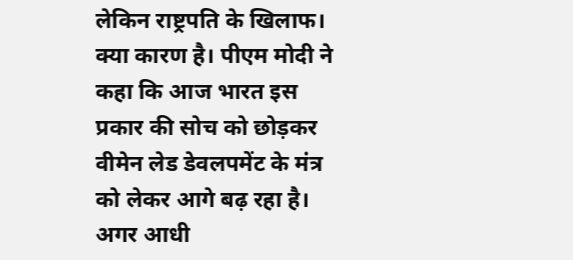लेकिन राष्ट्रपति के खिलाफ। क्या कारण है। पीएम मोदी ने कहा कि आज भारत इस प्रकार की सोच को छोड़कर वीमेन लेड डेवलपमेंट के मंत्र को लेकर आगे बढ़ रहा है। अगर आधी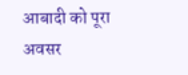आबादी को पूरा अवसर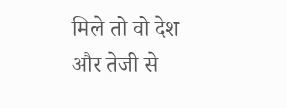मिले तो वो देश और तेजी से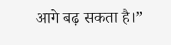आगे बढ़ सकता है।”